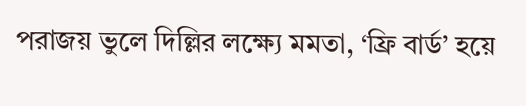পরাজয় ভুলে দিল্লির লক্ষ্যে মমতা, ‘ফ্রি বার্ড’ হয়ে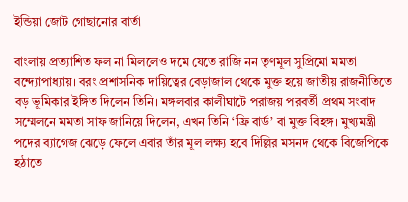ইন্ডিয়া জোট গোছানোর বার্তা

বাংলায় প্রত্যাশিত ফল না মিললেও দমে যেতে রাজি নন তৃণমূল সুপ্রিমো মমতা বন্দ্যোপাধ্যায়। বরং প্রশাসনিক দায়িত্বের বেড়াজাল থেকে মুক্ত হয়ে জাতীয় রাজনীতিতে বড় ভূমিকার ইঙ্গিত দিলেন তিনি। মঙ্গলবার কালীঘাটে পরাজয় পরবর্তী প্রথম সংবাদ সম্মেলনে মমতা সাফ জানিয়ে দিলেন, এখন তিনি ‘ফ্রি বার্ড’ বা মুক্ত বিহঙ্গ। মুখ্যমন্ত্রী পদের ব্যাগেজ ঝেড়ে ফেলে এবার তাঁর মূল লক্ষ্য হবে দিল্লির মসনদ থেকে বিজেপিকে হঠাতে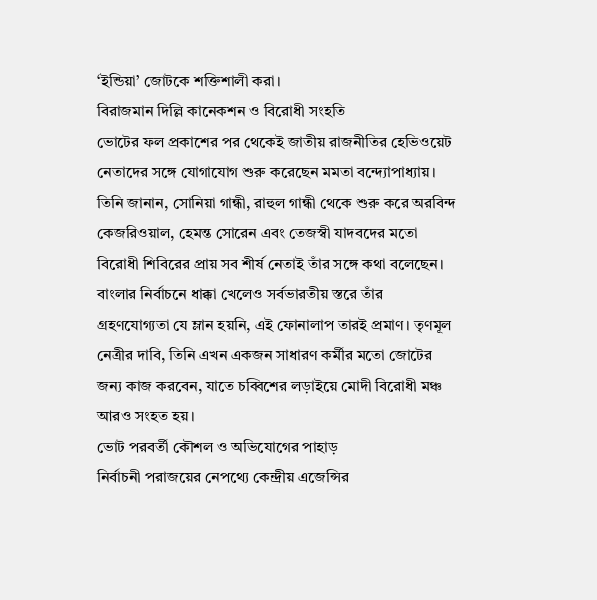‘ইন্ডিয়া’ জোটকে শক্তিশালী করা।
বিরাজমান দিল্লি কানেকশন ও বিরোধী সংহতি
ভোটের ফল প্রকাশের পর থেকেই জাতীয় রাজনীতির হেভিওয়েট নেতাদের সঙ্গে যোগাযোগ শুরু করেছেন মমতা বন্দ্যোপাধ্যায়। তিনি জানান, সোনিয়া গান্ধী, রাহুল গান্ধী থেকে শুরু করে অরবিন্দ কেজরিওয়াল, হেমন্ত সোরেন এবং তেজস্বী যাদবদের মতো বিরোধী শিবিরের প্রায় সব শীর্ষ নেতাই তাঁর সঙ্গে কথা বলেছেন। বাংলার নির্বাচনে ধাক্কা খেলেও সর্বভারতীয় স্তরে তাঁর গ্রহণযোগ্যতা যে ম্লান হয়নি, এই ফোনালাপ তারই প্রমাণ। তৃণমূল নেত্রীর দাবি, তিনি এখন একজন সাধারণ কর্মীর মতো জোটের জন্য কাজ করবেন, যাতে চব্বিশের লড়াইয়ে মোদী বিরোধী মঞ্চ আরও সংহত হয়।
ভোট পরবর্তী কৌশল ও অভিযোগের পাহাড়
নির্বাচনী পরাজয়ের নেপথ্যে কেন্দ্রীয় এজেন্সির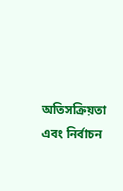অতিসক্রিয়তা এবং নির্বাচন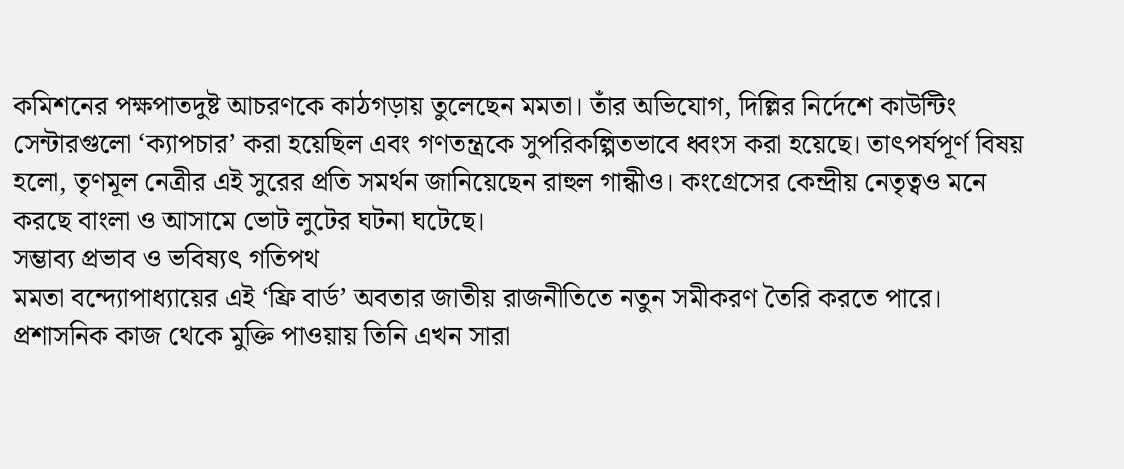কমিশনের পক্ষপাতদুষ্ট আচরণকে কাঠগড়ায় তুলেছেন মমতা। তাঁর অভিযোগ, দিল্লির নির্দেশে কাউন্টিং সেন্টারগুলো ‘ক্যাপচার’ করা হয়েছিল এবং গণতন্ত্রকে সুপরিকল্পিতভাবে ধ্বংস করা হয়েছে। তাৎপর্যপূর্ণ বিষয় হলো, তৃণমূল নেত্রীর এই সুরের প্রতি সমর্থন জানিয়েছেন রাহুল গান্ধীও। কংগ্রেসের কেন্দ্রীয় নেতৃত্বও মনে করছে বাংলা ও আসামে ভোট লুটের ঘটনা ঘটেছে।
সম্ভাব্য প্রভাব ও ভবিষ্যৎ গতিপথ
মমতা বন্দ্যোপাধ্যায়ের এই ‘ফ্রি বার্ড’ অবতার জাতীয় রাজনীতিতে নতুন সমীকরণ তৈরি করতে পারে। প্রশাসনিক কাজ থেকে মুক্তি পাওয়ায় তিনি এখন সারা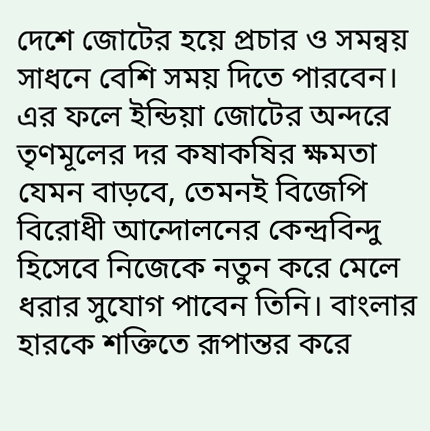দেশে জোটের হয়ে প্রচার ও সমন্বয় সাধনে বেশি সময় দিতে পারবেন। এর ফলে ইন্ডিয়া জোটের অন্দরে তৃণমূলের দর কষাকষির ক্ষমতা যেমন বাড়বে, তেমনই বিজেপি বিরোধী আন্দোলনের কেন্দ্রবিন্দু হিসেবে নিজেকে নতুন করে মেলে ধরার সুযোগ পাবেন তিনি। বাংলার হারকে শক্তিতে রূপান্তর করে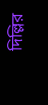দিল্লির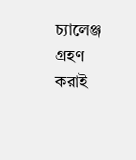চ্যালেঞ্জ গ্রহণ করাই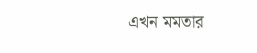এখন মমতার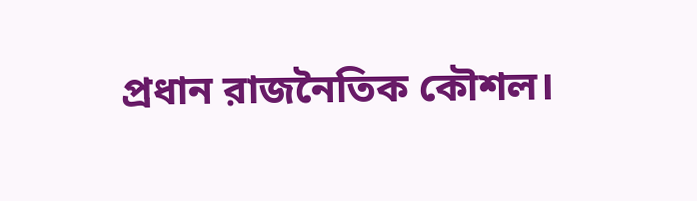প্রধান রাজনৈতিক কৌশল।